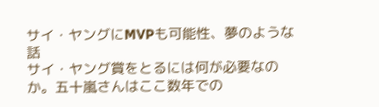サイ・ヤングにMVPも可能性、夢のような話
サイ・ヤング賞をとるには何が必要なのか。五十嵐さんはここ数年での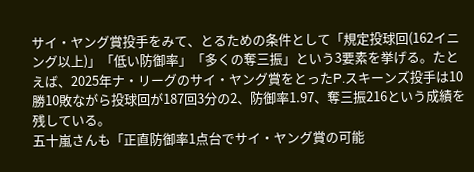サイ・ヤング賞投手をみて、とるための条件として「規定投球回(162イニング以上)」「低い防御率」「多くの奪三振」という3要素を挙げる。たとえば、2025年ナ・リーグのサイ・ヤング賞をとったP.スキーンズ投手は10勝10敗ながら投球回が187回3分の2、防御率1.97、奪三振216という成績を残している。
五十嵐さんも「正直防御率1点台でサイ・ヤング賞の可能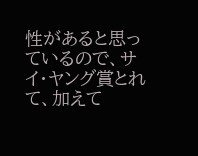性があると思っているので、サイ・ヤング賞とれて、加えて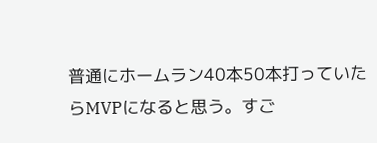普通にホームラン40本50本打っていたらMVPになると思う。すご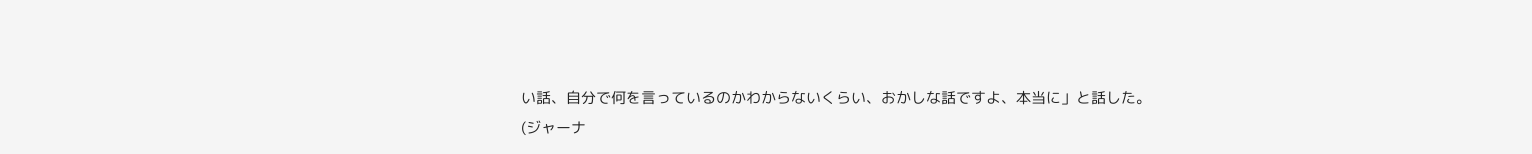い話、自分で何を言っているのかわからないくらい、おかしな話ですよ、本当に」と話した。
(ジャーナ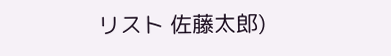リスト 佐藤太郎)